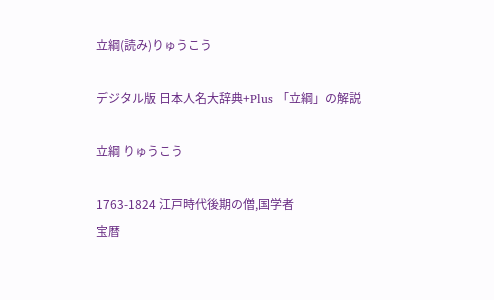立綱(読み)りゅうこう

デジタル版 日本人名大辞典+Plus 「立綱」の解説

立綱 りゅうこう

1763-1824 江戸時代後期の僧,国学者
宝暦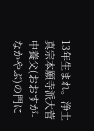13年生まれ。浄土真宗本願寺派大菅中養父(おおすが-なかやぶ)の門に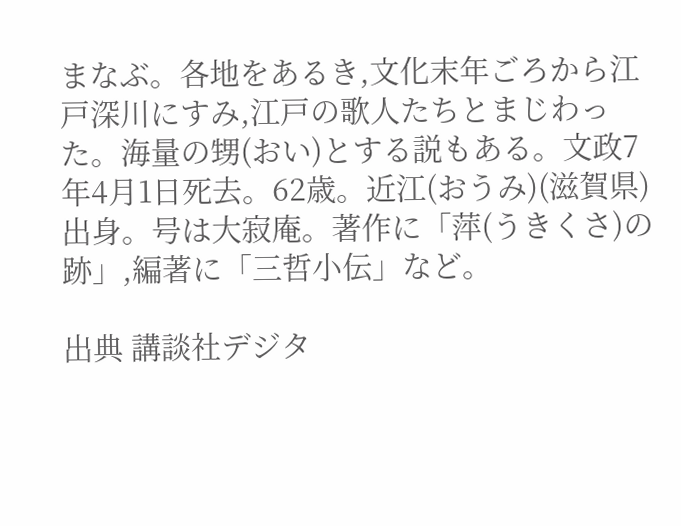まなぶ。各地をあるき,文化末年ごろから江戸深川にすみ,江戸の歌人たちとまじわった。海量の甥(おい)とする説もある。文政7年4月1日死去。62歳。近江(おうみ)(滋賀県)出身。号は大寂庵。著作に「萍(うきくさ)の跡」,編著に「三哲小伝」など。

出典 講談社デジタ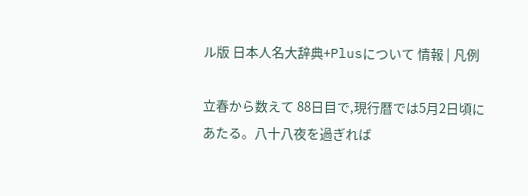ル版 日本人名大辞典+Plusについて 情報 | 凡例

立春から数えて 88日目で,現行暦では5月2日頃にあたる。八十八夜を過ぎれば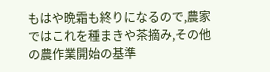もはや晩霜も終りになるので,農家ではこれを種まきや茶摘み,その他の農作業開始の基準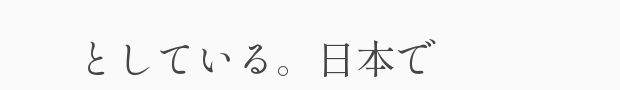としている。日本で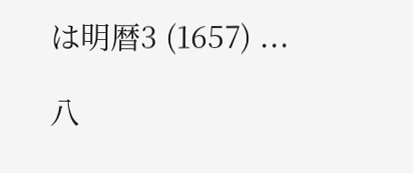は明暦3 (1657) ...

八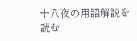十八夜の用語解説を読む